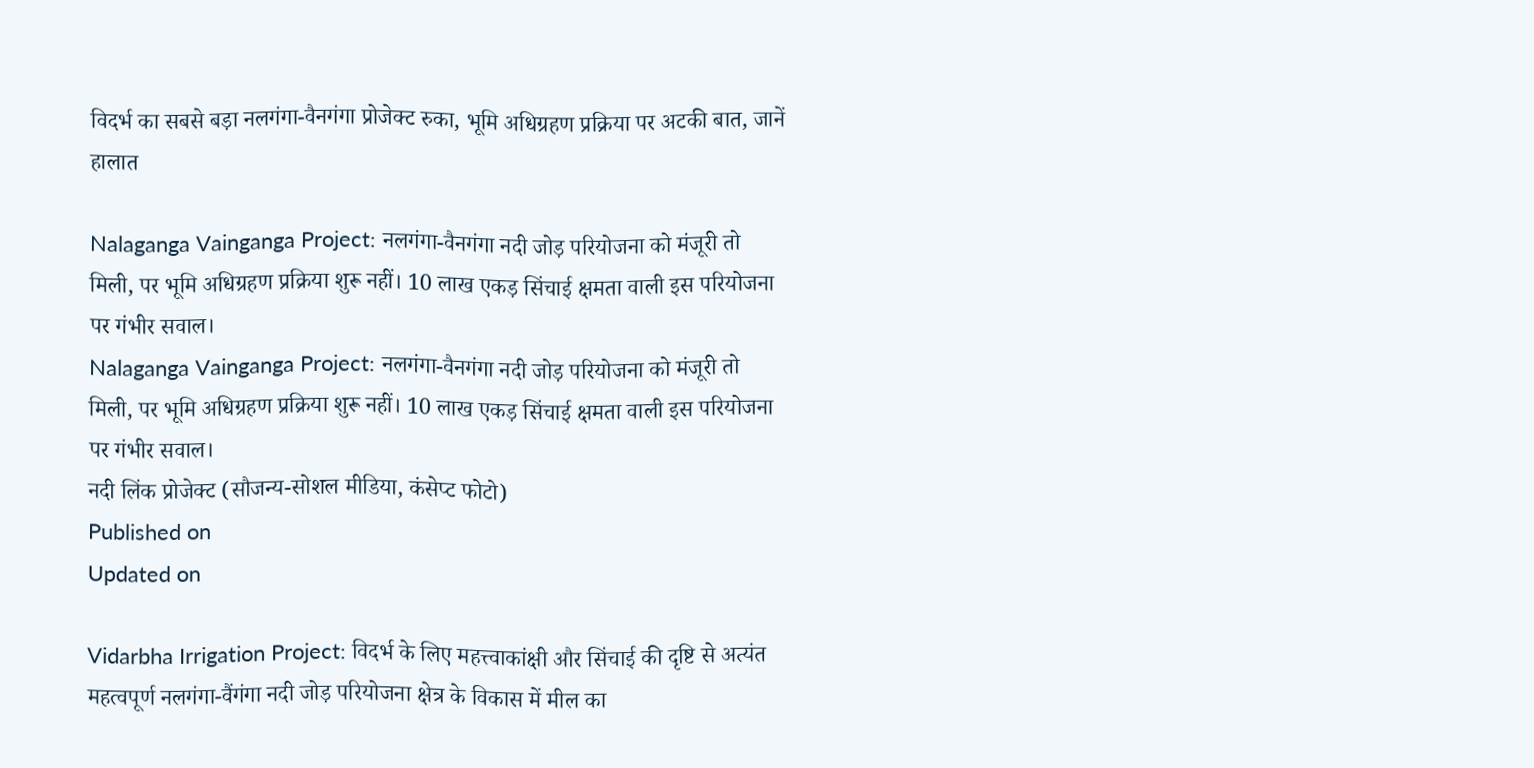विदर्भ का सबसे बड़ा नलगंगा-वैनगंगा प्रोजेक्ट रुका, भूमि अधिग्रहण प्रक्रिया पर अटकी बात, जानें हालात

Nalaganga Vainganga Project: नलगंगा-वैनगंगा नदी जोड़ परियोजना को मंजूरी तो मिली, पर भूमि अधिग्रहण प्रक्रिया शुरू नहीं। 10 लाख एकड़ सिंचाई क्षमता वाली इस परियोजना पर गंभीर सवाल।
Nalaganga Vainganga Project: नलगंगा-वैनगंगा नदी जोड़ परियोजना को मंजूरी तो मिली, पर भूमि अधिग्रहण प्रक्रिया शुरू नहीं। 10 लाख एकड़ सिंचाई क्षमता वाली इस परियोजना पर गंभीर सवाल।
नदी लिंक प्रोजेक्ट (सौजन्य-सोशल मीडिया, कंसेप्ट फोटो)
Published on
Updated on

Vidarbha Irrigation Project: विदर्भ के लिए महत्त्वाकांक्षी और सिंचाई की दृष्टि से अत्यंत महत्वपूर्ण नलगंगा-वैंगंगा नदी जोड़ परियोजना क्षेत्र के विकास में मील का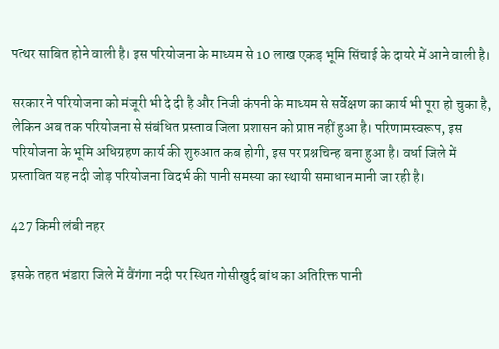पत्थर साबित होने वाली है। इस परियोजना के माध्यम से 10 लाख एकड़ भूमि सिंचाई के दायरे में आने वाली है।

सरकार ने परियोजना को मंजूरी भी दे दी है और निजी कंपनी के माध्यम से सर्वेक्षण का कार्य भी पूरा हो चुका है, लेकिन अब तक परियोजना से संबंधित प्रस्ताव जिला प्रशासन को प्राप्त नहीं हुआ है। परिणामस्वरूप, इस परियोजना के भूमि अधिग्रहण कार्य की शुरुआत कब होगी, इस पर प्रश्नचिन्ह बना हुआ है। वर्धा जिले में प्रस्तावित यह नदी जोड़ परियोजना विदर्भ की पानी समस्या का स्थायी समाधान मानी जा रही है।

427 किमी लंबी नहर

इसके तहत भंडारा जिले में वैंगंगा नदी पर स्थित गोसीखुर्द बांध का अतिरिक्त पानी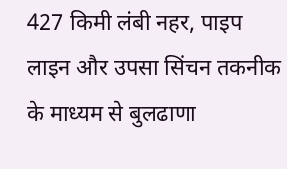427 किमी लंबी नहर, पाइप लाइन और उपसा सिंचन तकनीक के माध्यम से बुलढाणा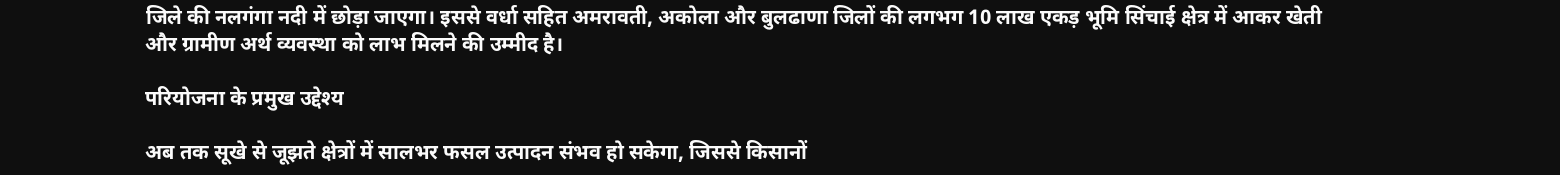जिले की नलगंगा नदी में छोड़ा जाएगा। इससे वर्धा सहित अमरावती, अकोला और बुलढाणा जिलों की लगभग 10 लाख एकड़ भूमि सिंचाई क्षेत्र में आकर खेती और ग्रामीण अर्थ व्यवस्था को लाभ मिलने की उम्मीद है।

परियोजना के प्रमुख उद्देश्य

अब तक सूखे से जूझते क्षेत्रों में सालभर फसल उत्पादन संभव हो सकेगा, जिससे किसानों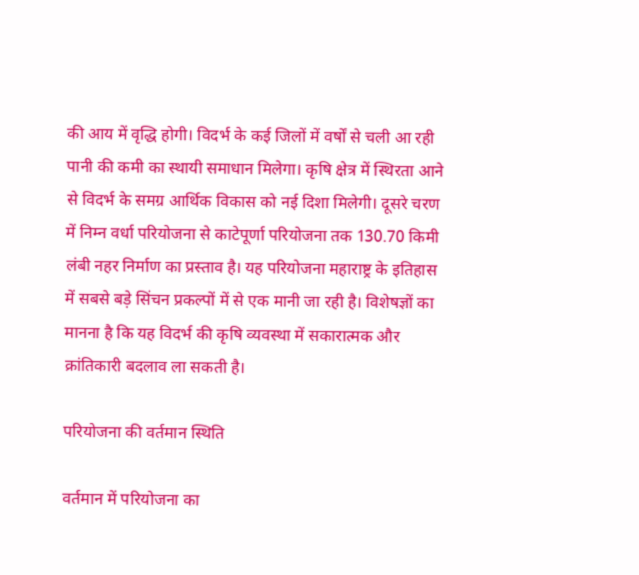की आय में वृद्धि होगी। विदर्भ के कई जिलों में वर्षों से चली आ रही पानी की कमी का स्थायी समाधान मिलेगा। कृषि क्षेत्र में स्थिरता आने से विदर्भ के समग्र आर्थिक विकास को नई दिशा मिलेगी। दूसरे चरण में निम्न वर्धा परियोजना से काटेपूर्णा परियोजना तक 130.70 किमी लंबी नहर निर्माण का प्रस्ताव है। यह परियोजना महाराष्ट्र के इतिहास में सबसे बड़े सिंचन प्रकल्पों में से एक मानी जा रही है। विशेषज्ञों का मानना है कि यह विदर्भ की कृषि व्यवस्था में सकारात्मक और क्रांतिकारी बदलाव ला सकती है।

परियोजना की वर्तमान स्थिति

वर्तमान में परियोजना का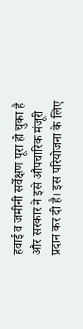हवाई व जमीनी सर्वेक्षण पूरा हो चुका है और सरकार ने इसे औपचारिक मंजूरी प्रदान कर दी है। इस परियोजना के लिए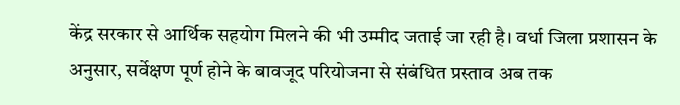केंद्र सरकार से आर्थिक सहयोग मिलने की भी उम्मीद जताई जा रही है। वर्धा जिला प्रशासन के अनुसार, सर्वेक्षण पूर्ण होने के बावजूद परियोजना से संबंधित प्रस्ताव अब तक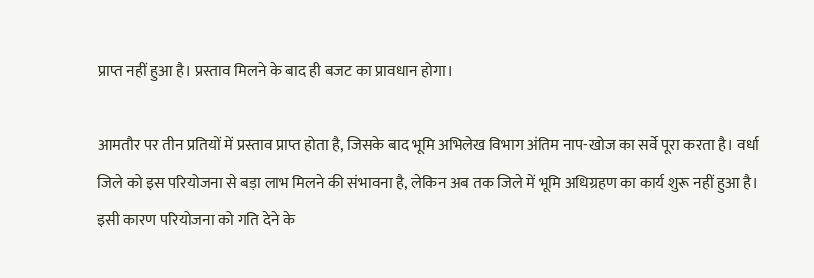प्राप्त नहीं हुआ है। प्रस्ताव मिलने के बाद ही बजट का प्रावधान होगा।

आमतौर पर तीन प्रतियों में प्रस्ताव प्राप्त होता है, जिसके बाद भूमि अभिलेख विभाग अंतिम नाप-खोज का सर्वे पूरा करता है। वर्धा जिले को इस परियोजना से बड़ा लाभ मिलने की संभावना है, लेकिन अब तक जिले में भूमि अधिग्रहण का कार्य शुरू नहीं हुआ है। इसी कारण परियोजना को गति देने के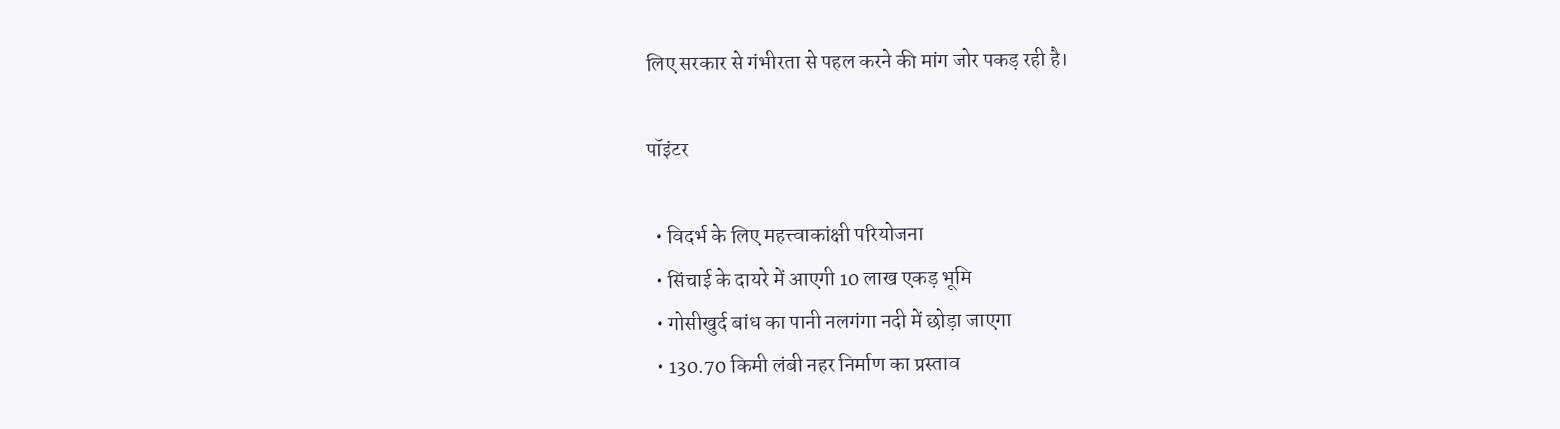लिए सरकार से गंभीरता से पहल करने की मांग जोर पकड़ रही है।

पॉइंटर

  • विदर्भ के लिए महत्त्वाकांक्षी परियोजना
  • सिंचाई के दायरे में आएगी 10 लाख एकड़ भूमि
  • गोसीखुर्द बांध का पानी नलगंगा नदी में छोड़ा जाएगा
  • 130.70 किमी लंबी नहर निर्माण का प्रस्ताव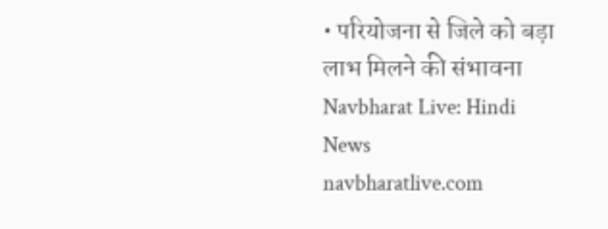• परियोजना से जिले को बड़ा लाभ मिलने की संभावना
Navbharat Live: Hindi News
navbharatlive.com